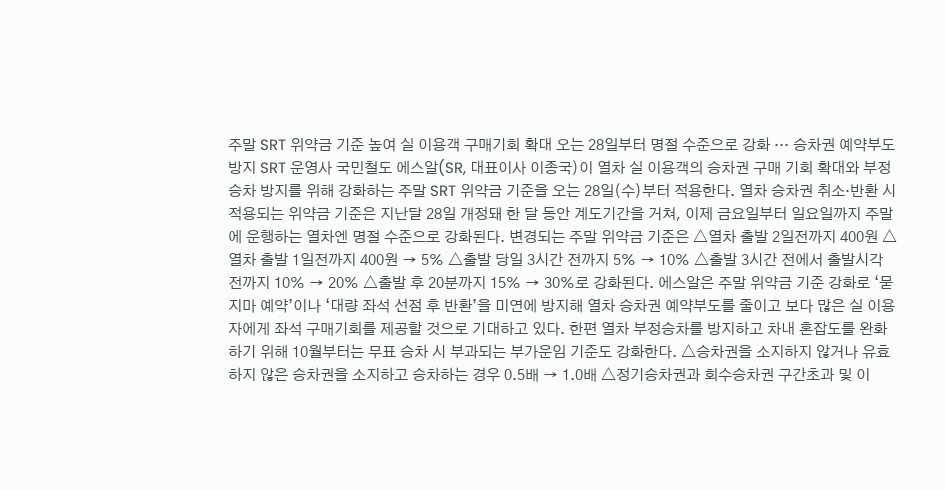주말 SRT 위약금 기준 높여 실 이용객 구매기회 확대 오는 28일부터 명절 수준으로 강화 … 승차권 예약부도 방지 SRT 운영사 국민철도 에스알(SR, 대표이사 이종국)이 열차 실 이용객의 승차권 구매 기회 확대와 부정승차 방지를 위해 강화하는 주말 SRT 위약금 기준을 오는 28일(수)부터 적용한다. 열차 승차권 취소·반환 시 적용되는 위약금 기준은 지난달 28일 개정돼 한 달 동안 계도기간을 거쳐, 이제 금요일부터 일요일까지 주말에 운행하는 열차엔 명절 수준으로 강화된다. 변경되는 주말 위약금 기준은 △열차 출발 2일전까지 400원 △열차 출발 1일전까지 400원 → 5% △출발 당일 3시간 전까지 5% → 10% △출발 3시간 전에서 출발시각 전까지 10% → 20% △출발 후 20분까지 15% → 30%로 강화된다. 에스알은 주말 위약금 기준 강화로 ‘묻지마 예약’이나 ‘대량 좌석 선점 후 반환’을 미연에 방지해 열차 승차권 예약부도를 줄이고 보다 많은 실 이용자에게 좌석 구매기회를 제공할 것으로 기대하고 있다. 한편 열차 부정승차를 방지하고 차내 혼잡도를 완화하기 위해 10월부터는 무표 승차 시 부과되는 부가운임 기준도 강화한다. △승차권을 소지하지 않거나 유효하지 않은 승차권을 소지하고 승차하는 경우 0.5배 → 1.0배 △정기승차권과 회수승차권 구간초과 및 이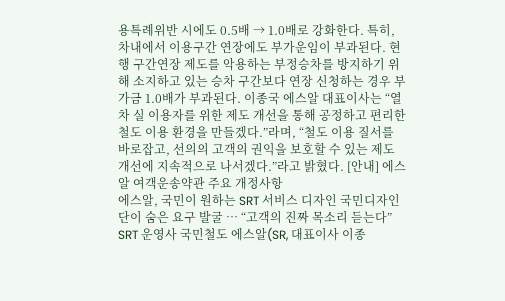용특례위반 시에도 0.5배 → 1.0배로 강화한다. 특히, 차내에서 이용구간 연장에도 부가운임이 부과된다. 현행 구간연장 제도를 악용하는 부정승차를 방지하기 위해 소지하고 있는 승차 구간보다 연장 신청하는 경우 부가금 1.0배가 부과된다. 이종국 에스알 대표이사는 “열차 실 이용자를 위한 제도 개선을 통해 공정하고 편리한 철도 이용 환경을 만들겠다.”라며, “철도 이용 질서를 바로잡고, 선의의 고객의 권익을 보호할 수 있는 제도 개선에 지속적으로 나서겠다.”라고 밝혔다. [안내] 에스알 여객운송약관 주요 개정사항
에스알, 국민이 원하는 SRT 서비스 디자인 국민디자인단이 숨은 요구 발굴 … “고객의 진짜 목소리 듣는다” SRT 운영사 국민철도 에스알(SR, 대표이사 이종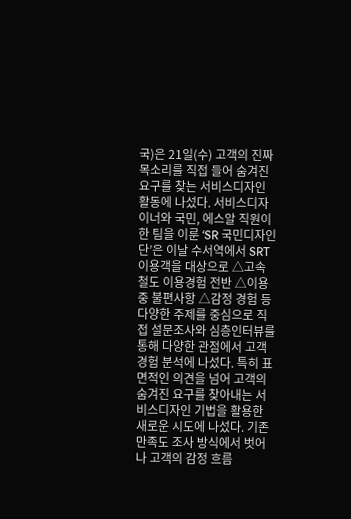국)은 21일(수) 고객의 진짜 목소리를 직접 들어 숨겨진 요구를 찾는 서비스디자인 활동에 나섰다. 서비스디자이너와 국민, 에스알 직원이 한 팀을 이룬 ‘SR 국민디자인단’은 이날 수서역에서 SRT 이용객을 대상으로 △고속철도 이용경험 전반 △이용 중 불편사항 △감정 경험 등 다양한 주제를 중심으로 직접 설문조사와 심층인터뷰를 통해 다양한 관점에서 고객경험 분석에 나섰다. 특히 표면적인 의견을 넘어 고객의 숨겨진 요구를 찾아내는 서비스디자인 기법을 활용한 새로운 시도에 나섰다. 기존 만족도 조사 방식에서 벗어나 고객의 감정 흐름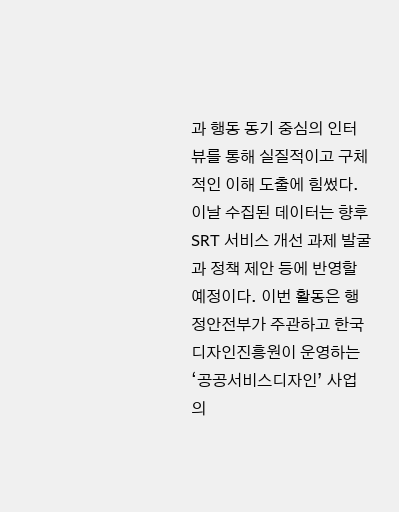과 행동 동기 중심의 인터뷰를 통해 실질적이고 구체적인 이해 도출에 힘썼다. 이날 수집된 데이터는 향후 SRT 서비스 개선 과제 발굴과 정책 제안 등에 반영할 예정이다. 이번 활동은 행정안전부가 주관하고 한국디자인진흥원이 운영하는 ‘공공서비스디자인’ 사업의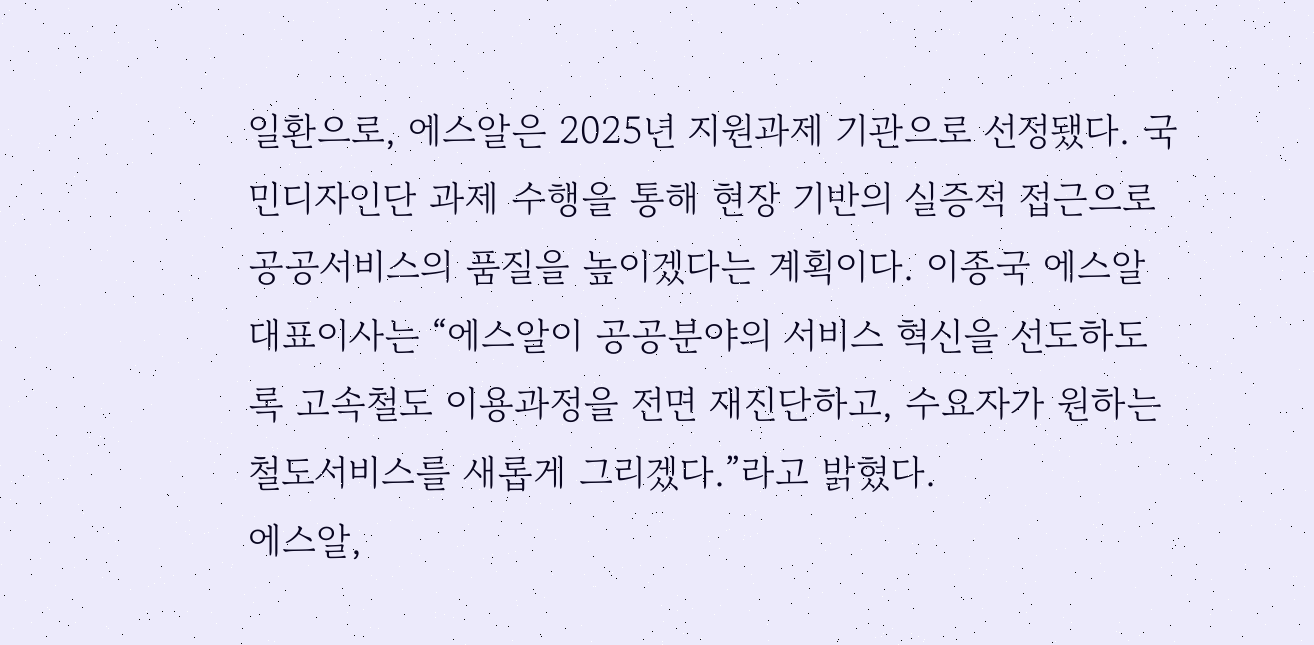일환으로, 에스알은 2025년 지원과제 기관으로 선정됐다. 국민디자인단 과제 수행을 통해 현장 기반의 실증적 접근으로 공공서비스의 품질을 높이겠다는 계획이다. 이종국 에스알 대표이사는 “에스알이 공공분야의 서비스 혁신을 선도하도록 고속철도 이용과정을 전면 재진단하고, 수요자가 원하는 철도서비스를 새롭게 그리겠다.”라고 밝혔다.
에스알,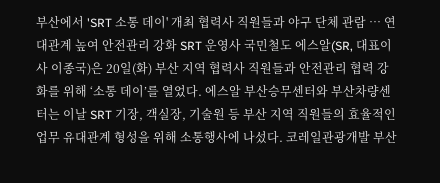부산에서 'SRT 소통 데이' 개최 협력사 직원들과 야구 단체 관람 … 연대관계 높여 안전관리 강화 SRT 운영사 국민철도 에스알(SR, 대표이사 이종국)은 20일(화) 부산 지역 협력사 직원들과 안전관리 협력 강화를 위해 ‘소통 데이’를 열었다. 에스알 부산승무센터와 부산차량센터는 이날 SRT 기장, 객실장, 기술원 등 부산 지역 직원들의 효율적인 업무 유대관계 형성을 위해 소통행사에 나섰다. 코레일관광개발 부산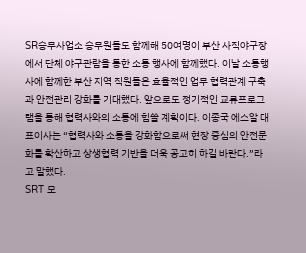SR승무사업소 승무원들도 함께해 50여명이 부산 사직야구장에서 단체 야구관람을 통한 소통 행사에 함께했다. 이날 소통행사에 함께한 부산 지역 직원들은 효율적인 업무 협력관계 구축과 안전관리 강화를 기대했다. 앞으로도 정기적인 교류프로그램을 통해 협력사와의 소통에 힘쓸 계획이다. 이종국 에스알 대표이사는 “협력사와 소통을 강화함으로써 현장 중심의 안전문화를 확산하고 상생협력 기반을 더욱 공고히 하길 바란다.”라고 말했다.
SRT 모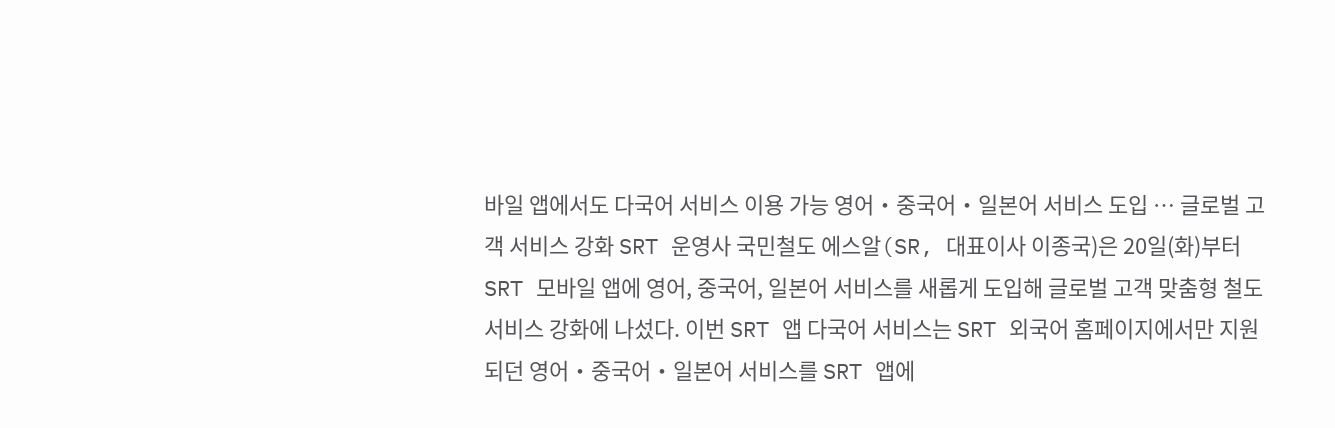바일 앱에서도 다국어 서비스 이용 가능 영어‧중국어‧일본어 서비스 도입 … 글로벌 고객 서비스 강화 SRT 운영사 국민철도 에스알(SR, 대표이사 이종국)은 20일(화)부터 SRT 모바일 앱에 영어, 중국어, 일본어 서비스를 새롭게 도입해 글로벌 고객 맞춤형 철도 서비스 강화에 나섰다. 이번 SRT 앱 다국어 서비스는 SRT 외국어 홈페이지에서만 지원되던 영어‧중국어‧일본어 서비스를 SRT 앱에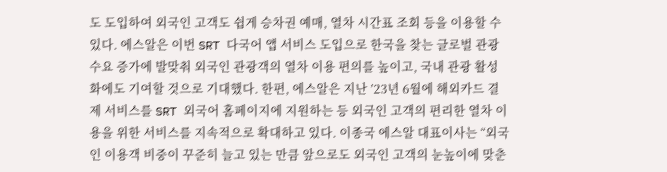도 도입하여 외국인 고객도 쉽게 승차권 예매, 열차 시간표 조회 등을 이용할 수 있다. 에스알은 이번 SRT 다국어 앱 서비스 도입으로 한국을 찾는 글로벌 관광 수요 증가에 발맞춰 외국인 관광객의 열차 이용 편의를 높이고, 국내 관광 활성화에도 기여할 것으로 기대했다. 한편, 에스알은 지난 ’23년 6월에 해외카드 결제 서비스를 SRT 외국어 홈페이지에 지원하는 등 외국인 고객의 편리한 열차 이용을 위한 서비스를 지속적으로 확대하고 있다. 이종국 에스알 대표이사는 “외국인 이용객 비중이 꾸준히 늘고 있는 만큼 앞으로도 외국인 고객의 눈높이에 맞춘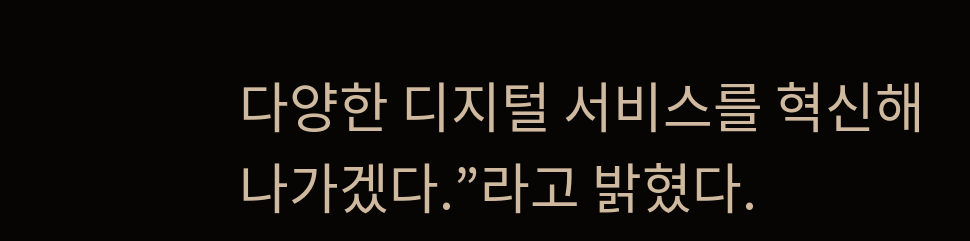다양한 디지털 서비스를 혁신해 나가겠다.”라고 밝혔다.